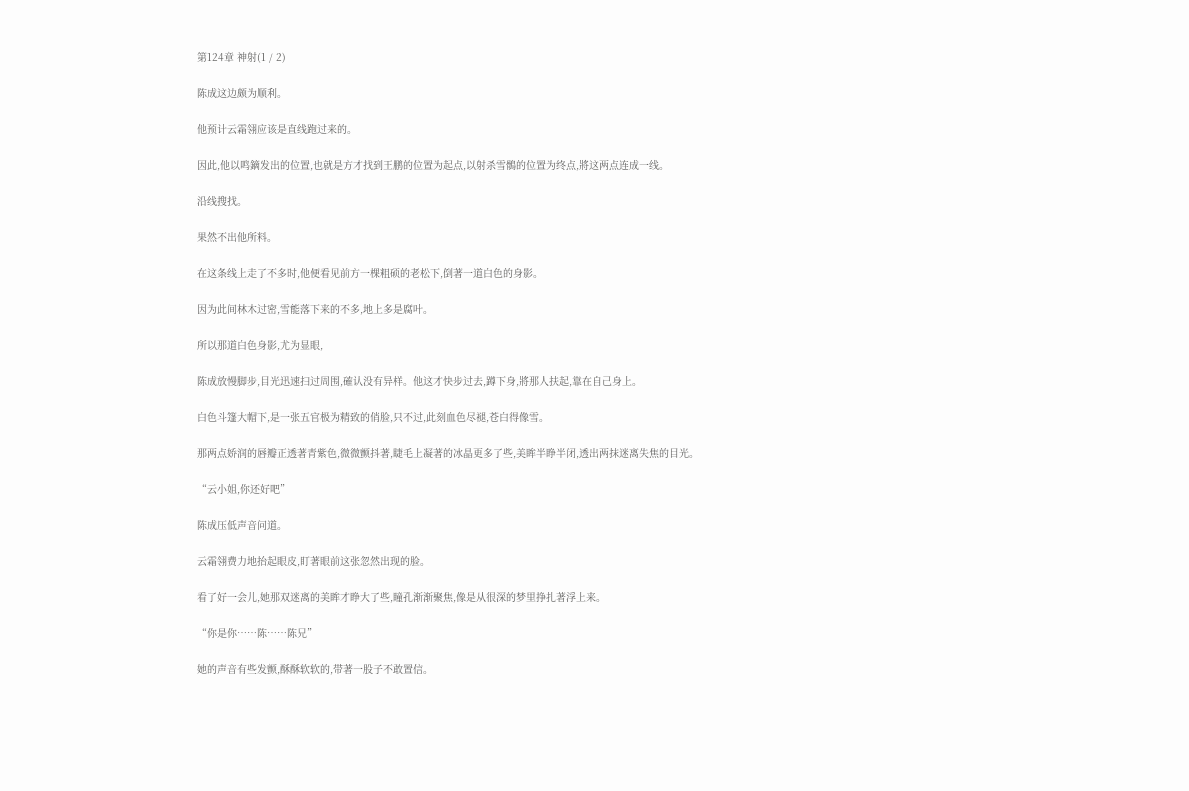第124章 神射(1 / 2)

陈成这边颇为顺利。

他预计云霜翎应该是直线跑过来的。

因此,他以鸣鏑发出的位置,也就是方才找到王鹏的位置为起点,以射杀雪鶻的位置为终点,將这两点连成一线。

沿线搜找。

果然不出他所料。

在这条线上走了不多时,他便看见前方一棵粗硕的老松下,倒著一道白色的身影。

因为此间林木过密,雪能落下来的不多,地上多是腐叶。

所以那道白色身影,尤为显眼,

陈成放慢脚步,目光迅速扫过周围,確认没有异样。他这才快步过去,蹲下身,將那人扶起,靠在自己身上。

白色斗篷大帽下,是一张五官极为精致的俏脸,只不过,此刻血色尽褪,苍白得像雪。

那两点娇润的唇瓣正透著青紫色,微微颤抖著,睫毛上凝著的冰晶更多了些,美眸半睁半闭,透出两抹迷离失焦的目光。

“云小姐,你还好吧”

陈成压低声音问道。

云霜翎费力地抬起眼皮,盯著眼前这张忽然出现的脸。

看了好一会儿,她那双迷离的美眸才睁大了些,瞳孔渐渐聚焦,像是从很深的梦里挣扎著浮上来。

“你是你……陈……陈兄”

她的声音有些发颤,酥酥软软的,带著一股子不敢置信。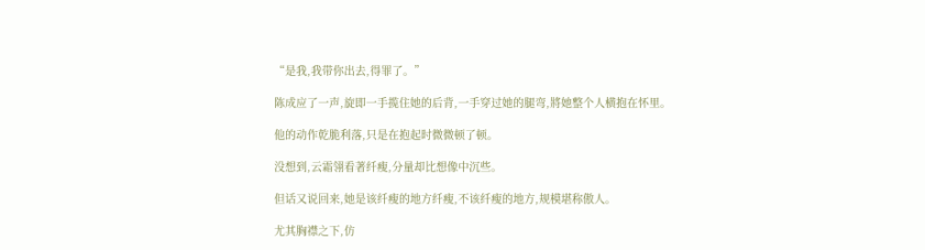“是我,我带你出去,得罪了。”

陈成应了一声,旋即一手揽住她的后背,一手穿过她的腿弯,將她整个人横抱在怀里。

他的动作乾脆利落,只是在抱起时微微顿了顿。

没想到,云霜翎看著纤瘦,分量却比想像中沉些。

但话又说回来,她是该纤瘦的地方纤瘦,不该纤瘦的地方,规模堪称傲人。

尤其胸襟之下,仿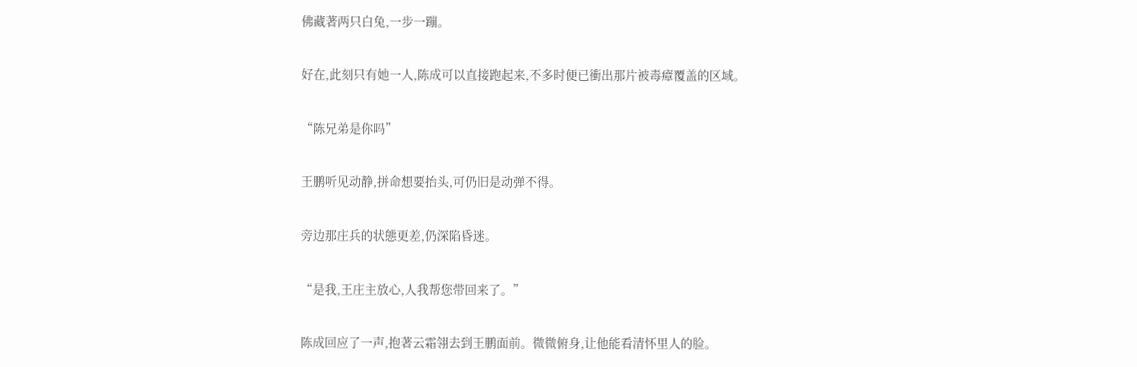佛藏著两只白兔,一步一蹦。

好在,此刻只有她一人,陈成可以直接跑起来,不多时便已衝出那片被毒瘴覆盖的区域。

“陈兄弟是你吗”

王鹏听见动静,拼命想要抬头,可仍旧是动弹不得。

旁边那庄兵的状態更差,仍深陷昏迷。

“是我,王庄主放心,人我帮您带回来了。”

陈成回应了一声,抱著云霜翎去到王鹏面前。微微俯身,让他能看清怀里人的脸。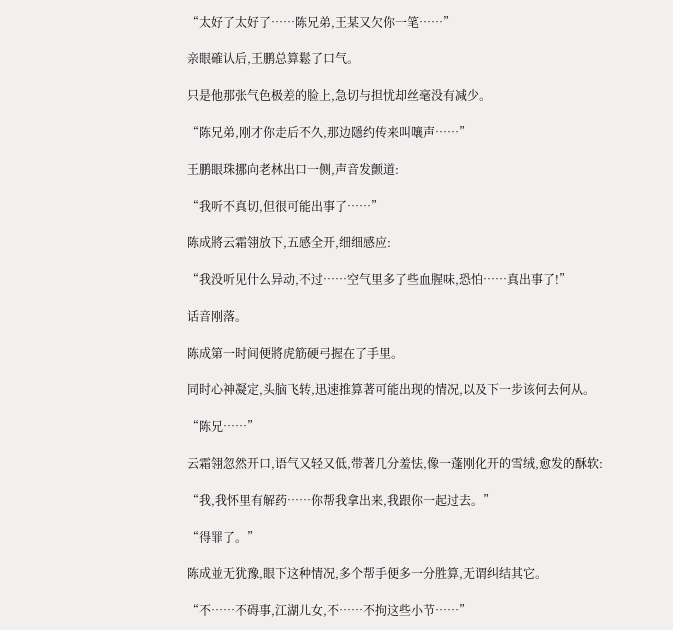“太好了太好了……陈兄弟,王某又欠你一笔……”

亲眼確认后,王鹏总算鬆了口气。

只是他那张气色极差的脸上,急切与担忧却丝毫没有减少。

“陈兄弟,刚才你走后不久,那边隱约传来叫嚷声……”

王鹏眼珠挪向老林出口一侧,声音发颤道:

“我听不真切,但很可能出事了……”

陈成將云霜翎放下,五感全开,细细感应:

“我没听见什么异动,不过……空气里多了些血腥味,恐怕……真出事了!”

话音刚落。

陈成第一时间便將虎筋硬弓握在了手里。

同时心神凝定,头脑飞转,迅速推算著可能出现的情况,以及下一步该何去何从。

“陈兄……”

云霜翎忽然开口,语气又轻又低,带著几分羞怯,像一蓬刚化开的雪绒,愈发的酥软:

“我,我怀里有解药……你帮我拿出来,我跟你一起过去。”

“得罪了。”

陈成並无犹豫,眼下这种情况,多个帮手便多一分胜算,无谓纠结其它。

“不……不碍事,江湖儿女,不……不拘这些小节……”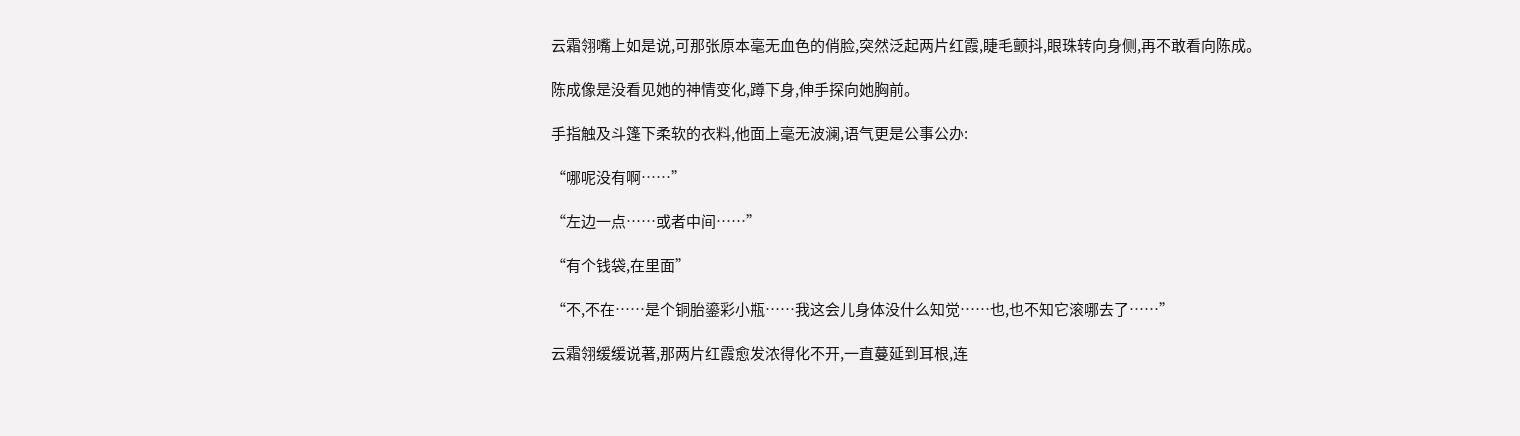云霜翎嘴上如是说,可那张原本毫无血色的俏脸,突然泛起两片红霞,睫毛颤抖,眼珠转向身侧,再不敢看向陈成。

陈成像是没看见她的神情变化,蹲下身,伸手探向她胸前。

手指触及斗篷下柔软的衣料,他面上毫无波澜,语气更是公事公办:

“哪呢没有啊……”

“左边一点……或者中间……”

“有个钱袋,在里面”

“不,不在……是个铜胎鎏彩小瓶……我这会儿身体没什么知觉……也,也不知它滚哪去了……”

云霜翎缓缓说著,那两片红霞愈发浓得化不开,一直蔓延到耳根,连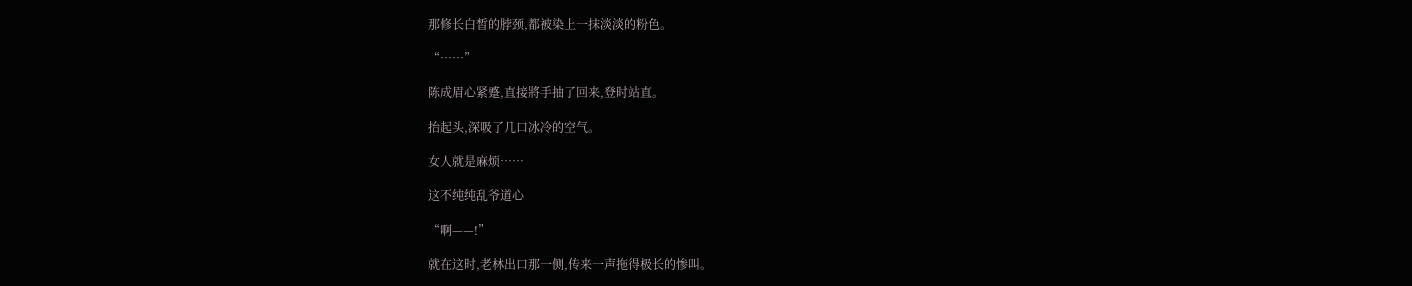那修长白皙的脖颈,都被染上一抹淡淡的粉色。

“……”

陈成眉心紧蹙,直接將手抽了回来,登时站直。

抬起头,深吸了几口冰冷的空气。

女人就是麻烦……

这不纯纯乱爷道心

“啊——!”

就在这时,老林出口那一侧,传来一声拖得极长的惨叫。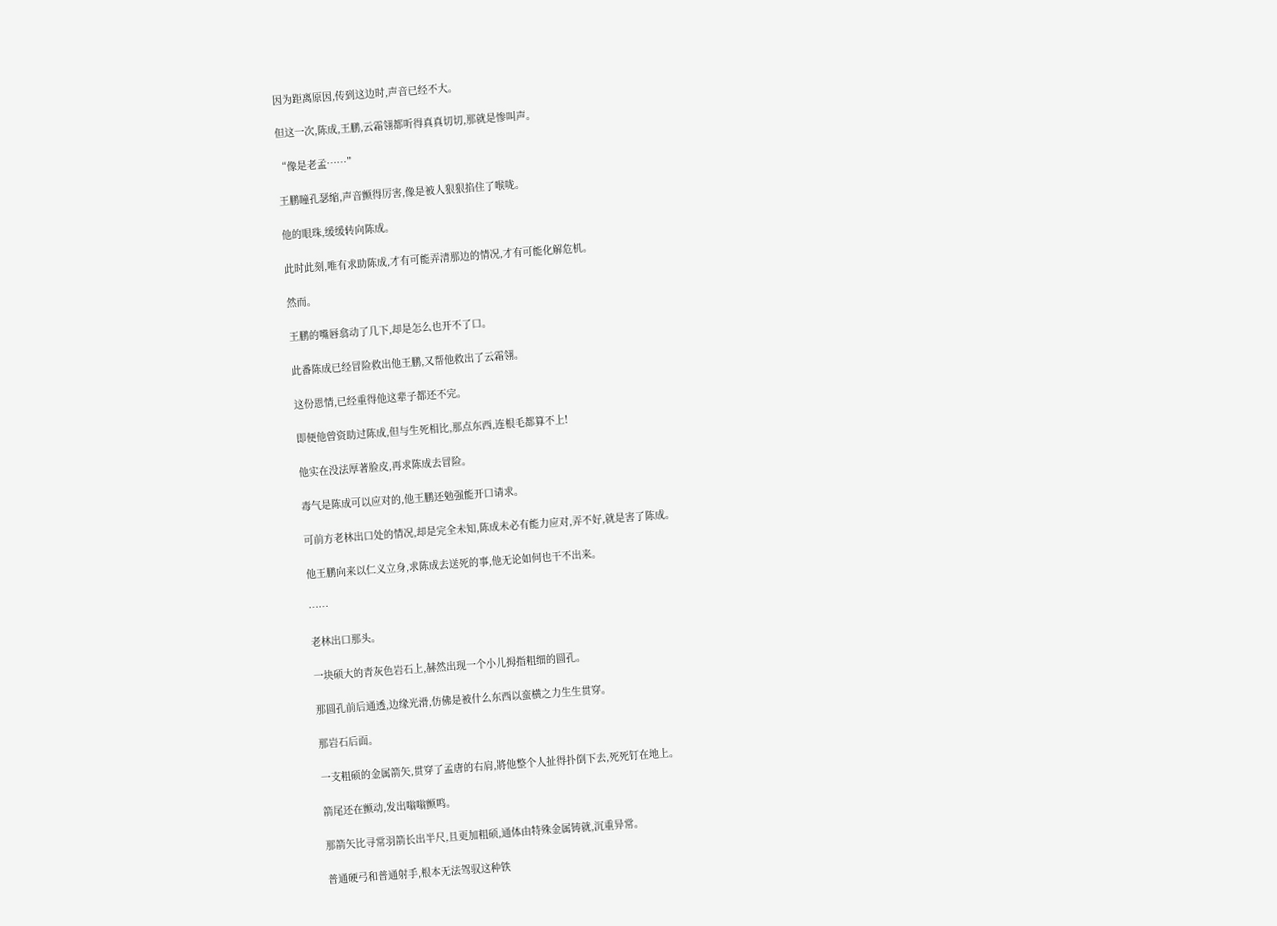因为距离原因,传到这边时,声音已经不大。

但这一次,陈成,王鹏,云霜翎都听得真真切切,那就是惨叫声。

“像是老孟……”

王鹏瞳孔瑟缩,声音颤得厉害,像是被人狠狠掐住了喉咙。

他的眼珠,缓缓转向陈成。

此时此刻,唯有求助陈成,才有可能弄清那边的情况,才有可能化解危机。

然而。

王鹏的嘴唇翕动了几下,却是怎么也开不了口。

此番陈成已经冒险救出他王鹏,又帮他救出了云霜翎。

这份恩情,已经重得他这辈子都还不完。

即便他曾资助过陈成,但与生死相比,那点东西,连根毛都算不上!

他实在没法厚著脸皮,再求陈成去冒险。

毒气是陈成可以应对的,他王鹏还勉强能开口请求。

可前方老林出口处的情况,却是完全未知,陈成未必有能力应对,弄不好,就是害了陈成。

他王鹏向来以仁义立身,求陈成去送死的事,他无论如何也干不出来。

……

老林出口那头。

一块硕大的青灰色岩石上,赫然出现一个小儿拇指粗细的圆孔。

那圆孔前后通透,边缘光滑,仿佛是被什么东西以蛮横之力生生贯穿。

那岩石后面。

一支粗硕的金属箭矢,贯穿了孟唐的右肩,將他整个人扯得扑倒下去,死死钉在地上。

箭尾还在颤动,发出嗡嗡颤鸣。

那箭矢比寻常羽箭长出半尺,且更加粗硕,通体由特殊金属铸就,沉重异常。

普通硬弓和普通射手,根本无法驾驭这种铁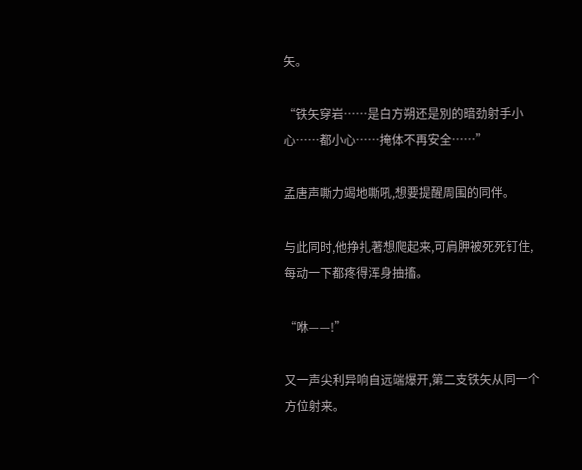矢。

“铁矢穿岩……是白方朔还是別的暗劲射手小心……都小心……掩体不再安全……”

孟唐声嘶力竭地嘶吼,想要提醒周围的同伴。

与此同时,他挣扎著想爬起来,可肩胛被死死钉住,每动一下都疼得浑身抽搐。

“咻——!”

又一声尖利异响自远端爆开,第二支铁矢从同一个方位射来。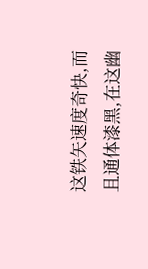这铁矢速度奇快,而且通体漆黑,在这幽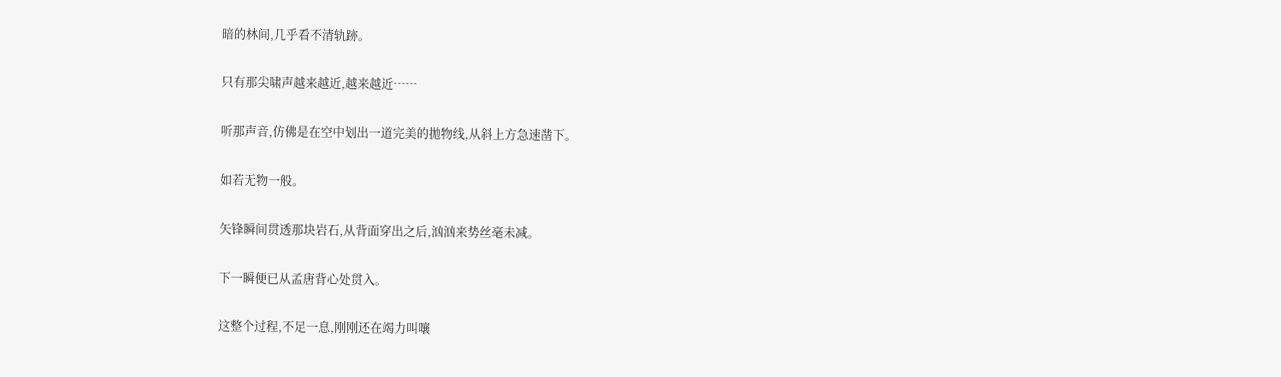暗的林间,几乎看不清轨跡。

只有那尖啸声越来越近,越来越近……

听那声音,仿佛是在空中划出一道完美的拋物线,从斜上方急速凿下。

如若无物一般。

矢锋瞬间贯透那块岩石,从背面穿出之后,汹汹来势丝毫未减。

下一瞬便已从孟唐背心处贯入。

这整个过程,不足一息,刚刚还在竭力叫嚷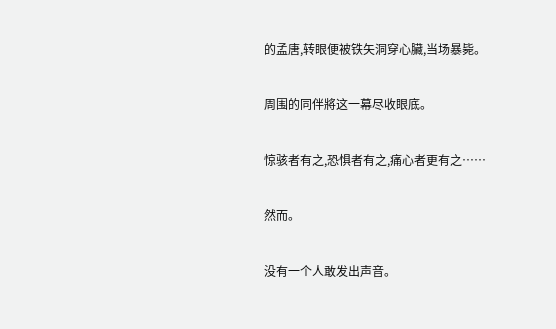的孟唐,转眼便被铁矢洞穿心臟,当场暴毙。

周围的同伴將这一幕尽收眼底。

惊骇者有之,恐惧者有之,痛心者更有之……

然而。

没有一个人敢发出声音。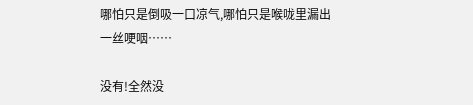哪怕只是倒吸一口凉气,哪怕只是喉咙里漏出一丝哽咽……

没有!全然没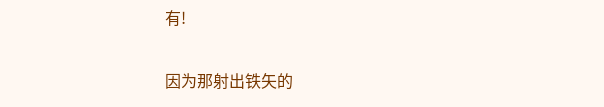有!

因为那射出铁矢的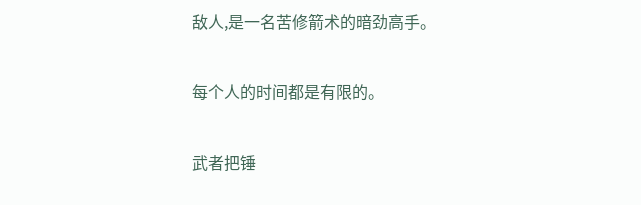敌人,是一名苦修箭术的暗劲高手。

每个人的时间都是有限的。

武者把锤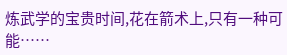炼武学的宝贵时间,花在箭术上,只有一种可能……